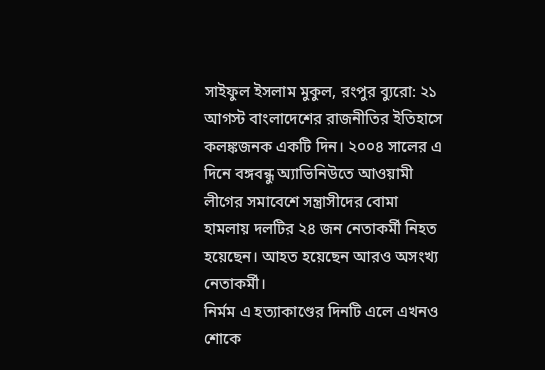সাইফুল ইসলাম মুকুল, রংপুর ব্যুরো: ২১ আগস্ট বাংলাদেশের রাজনীতির ইতিহাসে কলঙ্কজনক একটি দিন। ২০০৪ সালের এ দিনে বঙ্গবন্ধু অ্যাভিনিউতে আওয়ামী লীগের সমাবেশে সন্ত্রাসীদের বোমা হামলায় দলটির ২৪ জন নেতাকর্মী নিহত হয়েছেন। আহত হয়েছেন আরও অসংখ্য নেতাকর্মী।
নির্মম এ হত্যাকাণ্ডের দিনটি এলে এখনও শোকে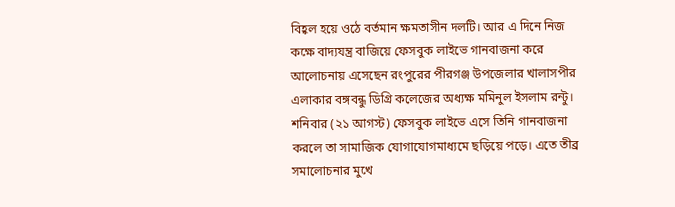বিহ্বল হয়ে ওঠে বর্তমান ক্ষমতাসীন দলটি। আর এ দিনে নিজ কক্ষে বাদ্যযন্ত্র বাজিয়ে ফেসবুক লাইভে গানবাজনা করে আলোচনায় এসেছেন রংপুরের পীরগঞ্জ উপজেলার খালাসপীর এলাকার বঙ্গবন্ধু ডিগ্রি কলেজের অধ্যক্ষ মমিনুল ইসলাম রন্টু।
শনিবার (২১ আগস্ট) ফেসবুক লাইভে এসে তিনি গানবাজনা করলে তা সামাজিক যোগাযোগমাধ্যমে ছড়িয়ে পড়ে। এতে তীব্র সমালোচনার মুখে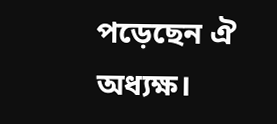পড়েছেন ঐ অধ্যক্ষ।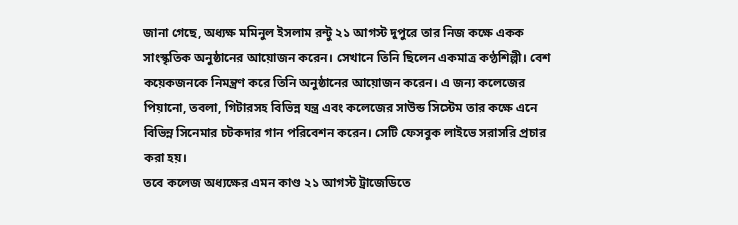জানা গেছে, অধ্যক্ষ মমিনুল ইসলাম রন্টু ২১ আগস্ট দুপুরে তার নিজ কক্ষে একক সাংস্কৃতিক অনুষ্ঠানের আয়োজন করেন। সেখানে তিনি ছিলেন একমাত্র কণ্ঠশিল্পী। বেশ কয়েকজনকে নিমন্ত্রণ করে তিনি অনুষ্ঠানের আয়োজন করেন। এ জন্য কলেজের পিয়ানো, তবলা, গিটারসহ বিভিন্ন যন্ত্র এবং কলেজের সাউন্ড সিস্টেম তার কক্ষে এনে বিভিন্ন সিনেমার চটকদার গান পরিবেশন করেন। সেটি ফেসবুক লাইভে সরাসরি প্রচার করা হয়।
তবে কলেজ অধ্যক্ষের এমন কাণ্ড ২১ আগস্ট ট্রাজেডিতে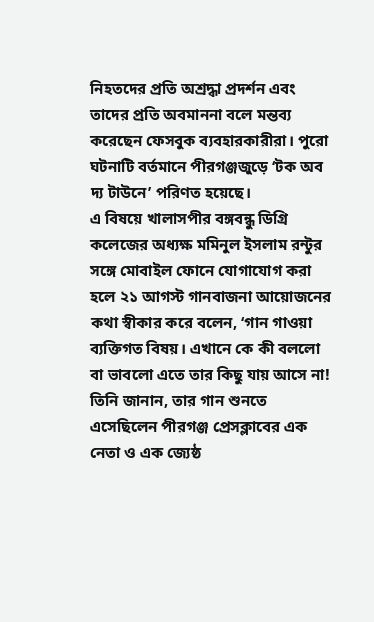নিহতদের প্রতি অশ্রদ্ধা প্রদর্শন এবং তাদের প্রতি অবমাননা বলে মন্তব্য করেছেন ফেসবুক ব্যবহারকারীরা। পুরো ঘটনাটি বর্তমানে পীরগঞ্জজুড়ে ‘টক অব দ্য টাউনে’ পরিণত হয়েছে।
এ বিষয়ে খালাসপীর বঙ্গবন্ধু ডিগ্রি কলেজের অধ্যক্ষ মমিনুল ইসলাম রন্টুর সঙ্গে মোবাইল ফোনে যোগাযোগ করা হলে ২১ আগস্ট গানবাজনা আয়োজনের কথা স্বীকার করে বলেন, ‘গান গাওয়া ব্যক্তিগত বিষয়। এখানে কে কী বললো বা ভাবলো এতে তার কিছু যায় আসে না!
তিনি জানান, তার গান শুনতে এসেছিলেন পীরগঞ্জ প্রেসক্লাবের এক নেতা ও এক জ্যেষ্ঠ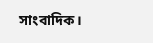সাংবাদিক।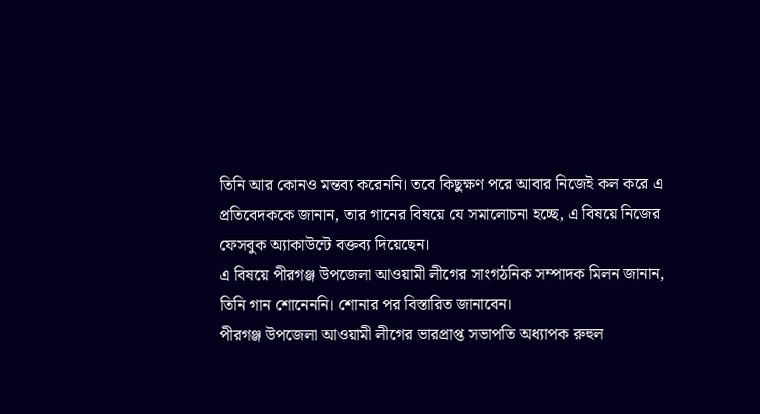তিনি আর কোনও মন্তব্য করেননি। তবে কিছুক্ষণ পরে আবার নিজেই কল করে এ প্রতিবেদককে জানান, তার গানের বিষয়ে যে সমালোচনা হচ্ছে, এ বিষয়ে নিজের ফেসবুক অ্যাকাউন্টে বক্তব্য দিয়েছেন।
এ বিষয়ে পীরগঞ্জ উপজেলা আওয়ামী লীগের সাংগঠনিক সম্পাদক মিলন জানান, তিনি গান শোনেননি। শোনার পর বিস্তারিত জানাবেন।
পীরগঞ্জ উপজেলা আওয়ামী লীগের ভারপ্রাপ্ত সভাপতি অধ্যাপক রুহুল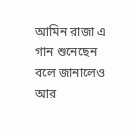আমিন রাজা এ গান শুনেছেন বলে জানালেও আর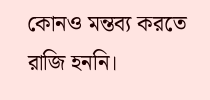কোনও মন্তব্য করতে রাজি হননি।